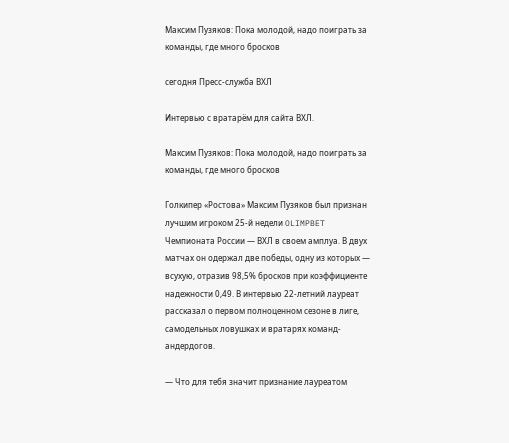Максим Пузяков: Пока молодой, надо поиграть за команды, где много бросков

сегодня Пресс-служба ВХЛ

Интервью с вратарём для сайта ВХЛ.

Максим Пузяков: Пока молодой, надо поиграть за команды, где много бросков

Голкипер «Ростова» Максим Пузяков был признан лучшим игроком 25-й недели OLIMPBET Чемпионата России — ВХЛ в своем амплуа. В двух матчах он одержал две победы, одну из которых — всухую, отразив 98,5% бросков при коэффициенте надежности 0,49. В интервью 22-летний лауреат рассказал о первом полноценном сезоне в лиге, самодельных ловушках и вратарях команд-андердогов.

— Что для тебя значит признание лауреатом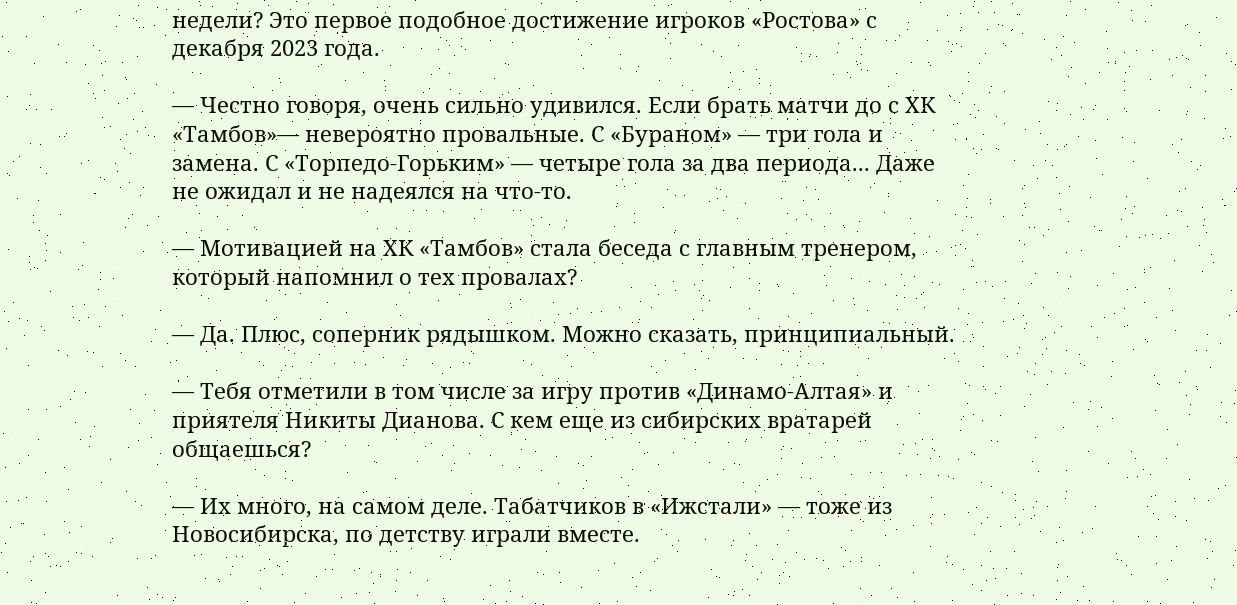недели? Это первое подобное достижение игроков «Ростова» с декабря 2023 года.

— Честно говоря, очень сильно удивился. Если брать матчи до с ХК «Тамбов»— невероятно провальные. С «Бураном» — три гола и замена. С «Торпедо-Горьким» — четыре гола за два периода... Даже не ожидал и не надеялся на что-то.

— Мотивацией на ХК «Тамбов» стала беседа с главным тренером, который напомнил о тех провалах?

— Да. Плюс, соперник рядышком. Можно сказать, принципиальный.

— Тебя отметили в том числе за игру против «Динамо-Алтая» и приятеля Никиты Дианова. С кем еще из сибирских вратарей общаешься?

— Их много, на самом деле. Табатчиков в «Ижстали» — тоже из Новосибирска, по детству играли вместе.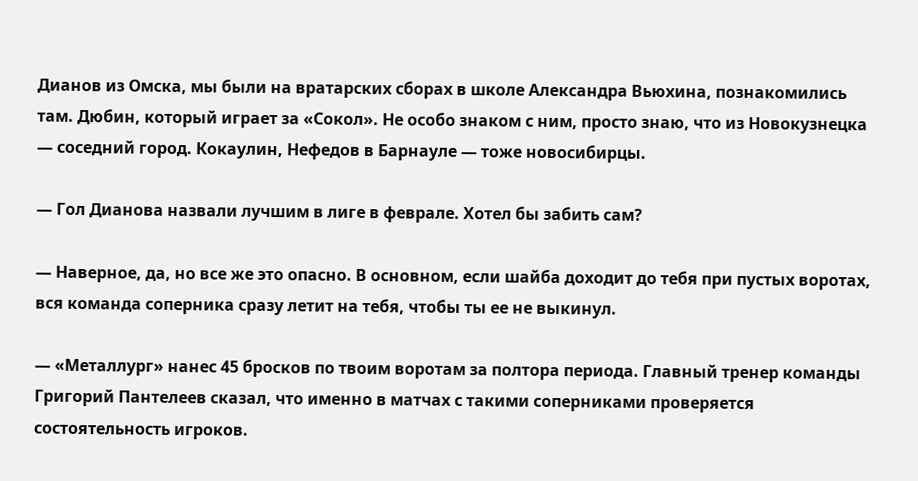Дианов из Омска, мы были на вратарских сборах в школе Александра Вьюхина, познакомились там. Дюбин, который играет за «Сокол». Не особо знаком с ним, просто знаю, что из Новокузнецка — соседний город. Кокаулин, Нефедов в Барнауле — тоже новосибирцы.

— Гол Дианова назвали лучшим в лиге в феврале. Хотел бы забить сам?

— Наверное, да, но все же это опасно. В основном, если шайба доходит до тебя при пустых воротах, вся команда соперника сразу летит на тебя, чтобы ты ее не выкинул.

— «Металлург» нанес 45 бросков по твоим воротам за полтора периода. Главный тренер команды Григорий Пантелеев сказал, что именно в матчах с такими соперниками проверяется состоятельность игроков.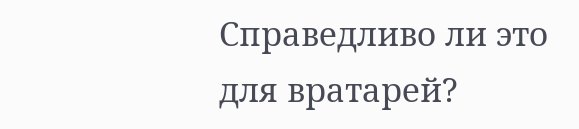Справедливо ли это для вратарей?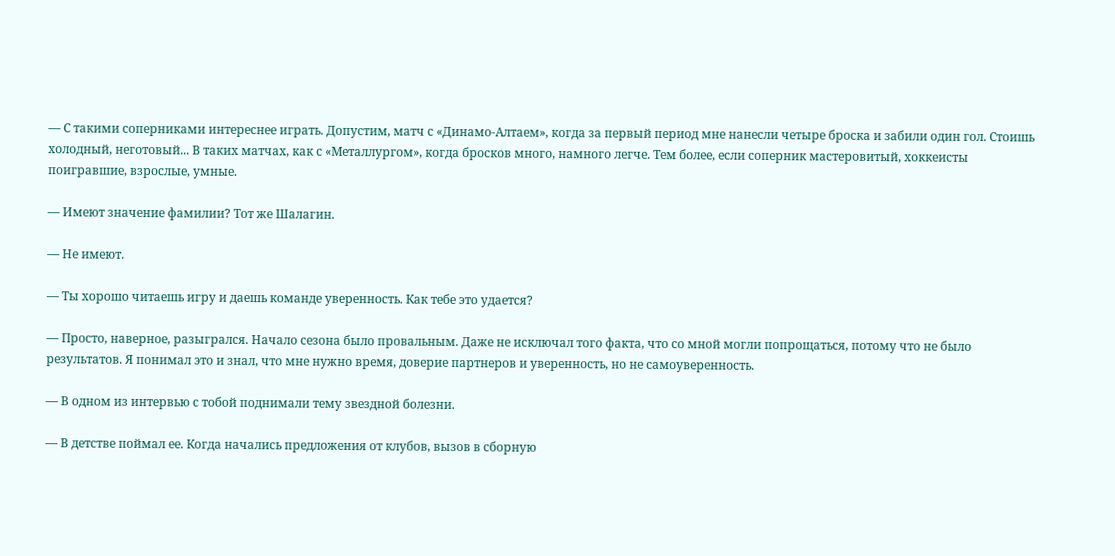— С такими соперниками интереснее играть. Допустим, матч с «Динамо-Алтаем», когда за первый период мне нанесли четыре броска и забили один гол. Стоишь холодный, неготовый... В таких матчах, как с «Металлургом», когда бросков много, намного легче. Тем более, если соперник мастеровитый, хоккеисты поигравшие, взрослые, умные.

— Имеют значение фамилии? Тот же Шалагин.

— Не имеют.

— Ты хорошо читаешь игру и даешь команде уверенность. Как тебе это удается?

— Просто, наверное, разыгрался. Начало сезона было провальным. Даже не исключал того факта, что со мной могли попрощаться, потому что не было результатов. Я понимал это и знал, что мне нужно время, доверие партнеров и уверенность, но не самоуверенность.

— В одном из интервью с тобой поднимали тему звездной болезни.

— В детстве поймал ее. Когда начались предложения от клубов, вызов в сборную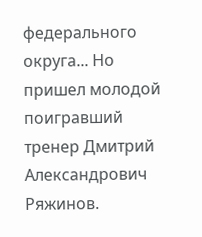федерального округа... Но пришел молодой поигравший тренер Дмитрий Александрович Ряжинов.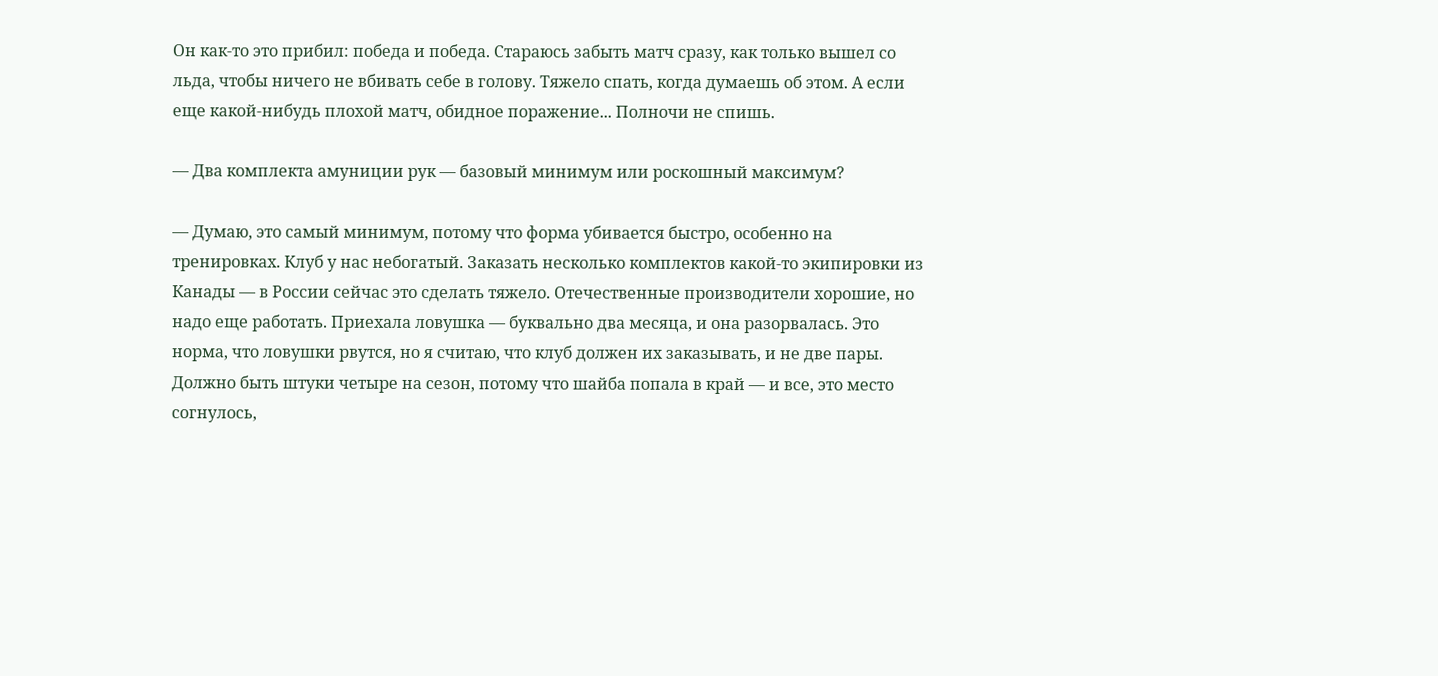Он как-то это прибил: победа и победа. Стараюсь забыть матч сразу, как только вышел со льда, чтобы ничего не вбивать себе в голову. Тяжело спать, когда думаешь об этом. А если еще какой-нибудь плохой матч, обидное поражение... Полночи не спишь.

— Два комплекта амуниции рук — базовый минимум или роскошный максимум?

— Думаю, это самый минимум, потому что форма убивается быстро, особенно на тренировках. Клуб у нас небогатый. Заказать несколько комплектов какой-то экипировки из Канады — в России сейчас это сделать тяжело. Отечественные производители хорошие, но надо еще работать. Приехала ловушка — буквально два месяца, и она разорвалась. Это норма, что ловушки рвутся, но я считаю, что клуб должен их заказывать, и не две пары. Должно быть штуки четыре на сезон, потому что шайба попала в край — и все, это место согнулось,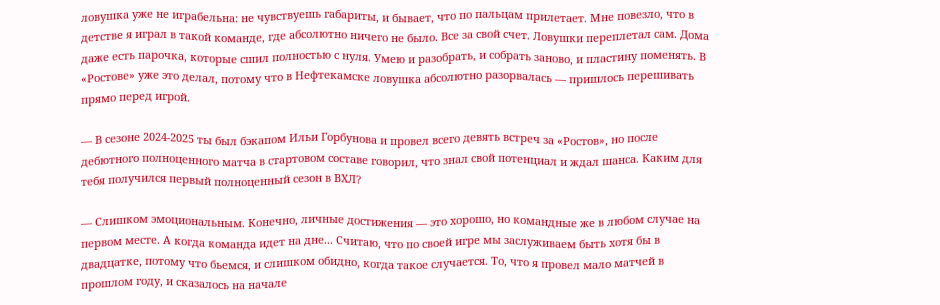ловушка уже не играбельна: не чувствуешь габариты, и бывает, что по пальцам прилетает. Мне повезло, что в детстве я играл в такой команде, где абсолютно ничего не было. Все за свой счет. Ловушки переплетал сам. Дома даже есть парочка, которые сшил полностью с нуля. Умею и разобрать, и собрать заново, и пластину поменять. В «Ростове» уже это делал, потому что в Нефтекамске ловушка абсолютно разорвалась — пришлось перешивать прямо перед игрой.

— В сезоне 2024-2025 ты был бэкапом Ильи Горбунова и провел всего девять встреч за «Ростов», но после дебютного полноценного матча в стартовом составе говорил, что знал свой потенциал и ждал шанса. Каким для тебя получился первый полноценный сезон в ВХЛ?

— Слишком эмоциональным. Конечно, личные достижения — это хорошо, но командные же в любом случае на первом месте. А когда команда идет на дне... Считаю, что по своей игре мы заслуживаем быть хотя бы в двадцатке, потому что бьемся, и слишком обидно, когда такое случается. То, что я провел мало матчей в прошлом году, и сказалось на начале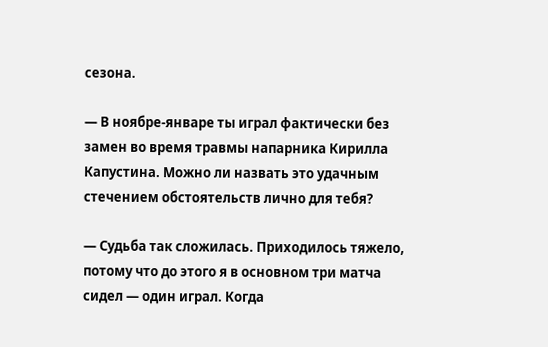сезона.

— В ноябре-январе ты играл фактически без замен во время травмы напарника Кирилла Капустина. Можно ли назвать это удачным стечением обстоятельств лично для тебя?

— Судьба так сложилась. Приходилось тяжело, потому что до этого я в основном три матча сидел — один играл. Когда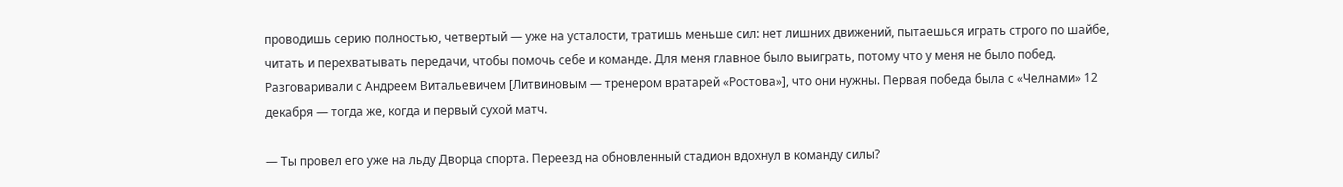проводишь серию полностью, четвертый — уже на усталости, тратишь меньше сил: нет лишних движений, пытаешься играть строго по шайбе, читать и перехватывать передачи, чтобы помочь себе и команде. Для меня главное было выиграть, потому что у меня не было побед. Разговаривали с Андреем Витальевичем [Литвиновым — тренером вратарей «Ростова»], что они нужны. Первая победа была с «Челнами» 12 декабря — тогда же, когда и первый сухой матч.

— Ты провел его уже на льду Дворца спорта. Переезд на обновленный стадион вдохнул в команду силы?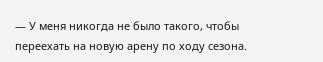— У меня никогда не было такого, чтобы переехать на новую арену по ходу сезона.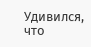Удивился, что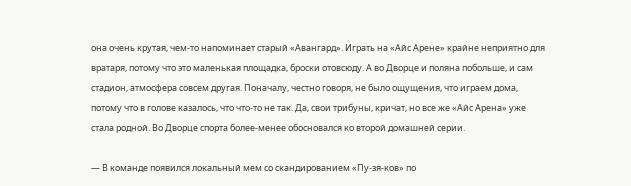она очень крутая, чем-то напоминает старый «Авангард». Играть на «Айс Арене» крайне неприятно для вратаря, потому что это маленькая площадка, броски отовсюду. А во Дворце и поляна побольше, и сам стадион, атмосфера совсем другая. Поначалу, честно говоря, не было ощущения, что играем дома, потому что в голове казалось, что что-то не так. Да, свои трибуны, кричат, но все же «Айс Арена» уже стала родной. Во Дворце спорта более-менее обосновался ко второй домашней серии.

— В команде появился локальный мем со скандированием «Пу-зя-ков» по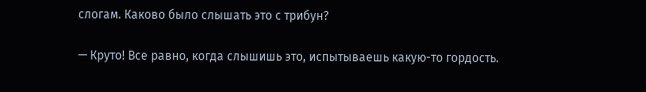слогам. Каково было слышать это с трибун?

— Круто! Все равно, когда слышишь это, испытываешь какую-то гордость.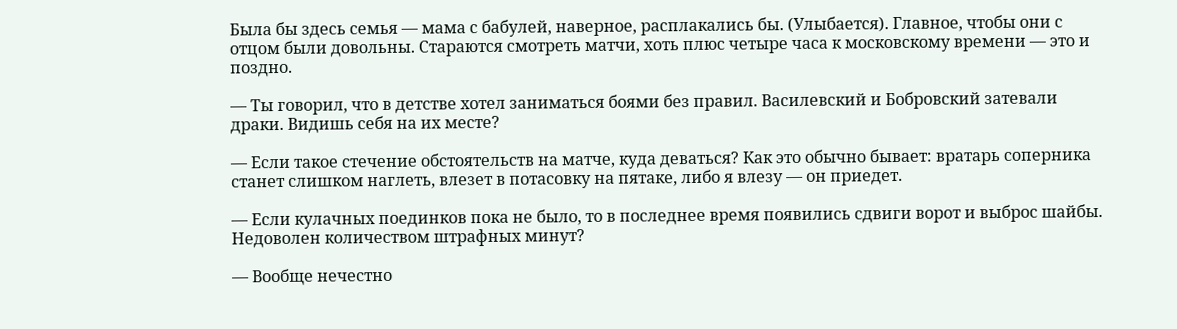Была бы здесь семья — мама с бабулей, наверное, расплакались бы. (Улыбается). Главное, чтобы они с отцом были довольны. Стараются смотреть матчи, хоть плюс четыре часа к московскому времени — это и поздно.

— Ты говорил, что в детстве хотел заниматься боями без правил. Василевский и Бобровский затевали драки. Видишь себя на их месте?

— Если такое стечение обстоятельств на матче, куда деваться? Как это обычно бывает: вратарь соперника станет слишком наглеть, влезет в потасовку на пятаке, либо я влезу — он приедет.

— Если кулачных поединков пока не было, то в последнее время появились сдвиги ворот и выброс шайбы. Недоволен количеством штрафных минут?

— Вообще нечестно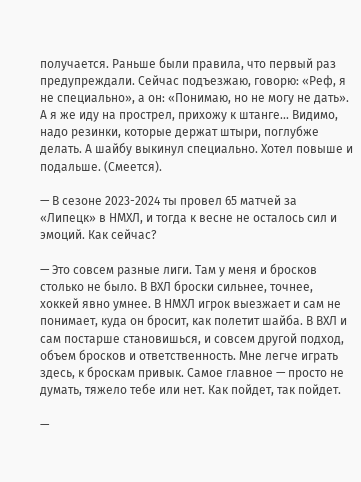получается. Раньше были правила, что первый раз предупреждали. Сейчас подъезжаю, говорю: «Реф, я не специально», а он: «Понимаю, но не могу не дать». А я же иду на прострел, прихожу к штанге... Видимо, надо резинки, которые держат штыри, поглубже делать. А шайбу выкинул специально. Хотел повыше и подальше. (Смеется).

— В сезоне 2023-2024 ты провел 65 матчей за «Липецк» в НМХЛ, и тогда к весне не осталось сил и эмоций. Как сейчас?

— Это совсем разные лиги. Там у меня и бросков столько не было. В ВХЛ броски сильнее, точнее, хоккей явно умнее. В НМХЛ игрок выезжает и сам не понимает, куда он бросит, как полетит шайба. В ВХЛ и сам постарше становишься, и совсем другой подход, объем бросков и ответственность. Мне легче играть здесь, к броскам привык. Самое главное — просто не думать, тяжело тебе или нет. Как пойдет, так пойдет.

—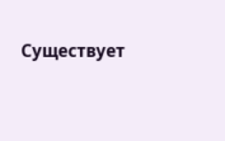Существует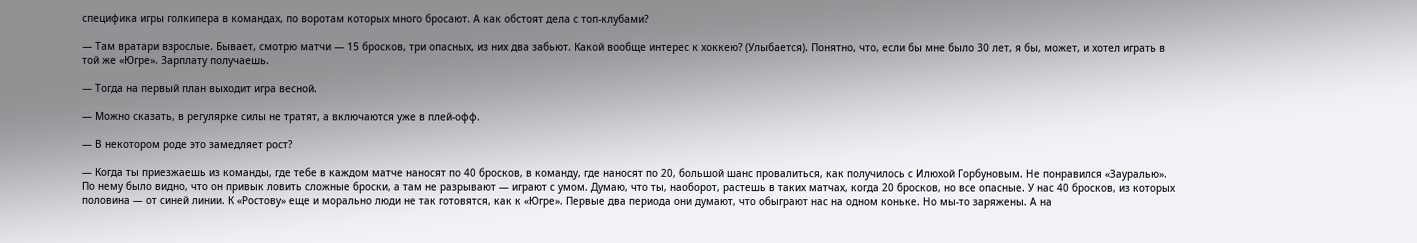специфика игры голкипера в командах, по воротам которых много бросают. А как обстоят дела с топ-клубами?

— Там вратари взрослые. Бывает, смотрю матчи — 15 бросков, три опасных, из них два забьют. Какой вообще интерес к хоккею? (Улыбается). Понятно, что, если бы мне было 30 лет, я бы, может, и хотел играть в той же «Югре». Зарплату получаешь.

— Тогда на первый план выходит игра весной.

— Можно сказать, в регулярке силы не тратят, а включаются уже в плей-офф.

— В некотором роде это замедляет рост?

— Когда ты приезжаешь из команды, где тебе в каждом матче наносят по 40 бросков, в команду, где наносят по 20, большой шанс провалиться, как получилось с Илюхой Горбуновым. Не понравился «Зауралью». По нему было видно, что он привык ловить сложные броски, а там не разрывают — играют с умом. Думаю, что ты, наоборот, растешь в таких матчах, когда 20 бросков, но все опасные. У нас 40 бросков, из которых половина — от синей линии. К «Ростову» еще и морально люди не так готовятся, как к «Югре». Первые два периода они думают, что обыграют нас на одном коньке. Но мы-то заряжены. А на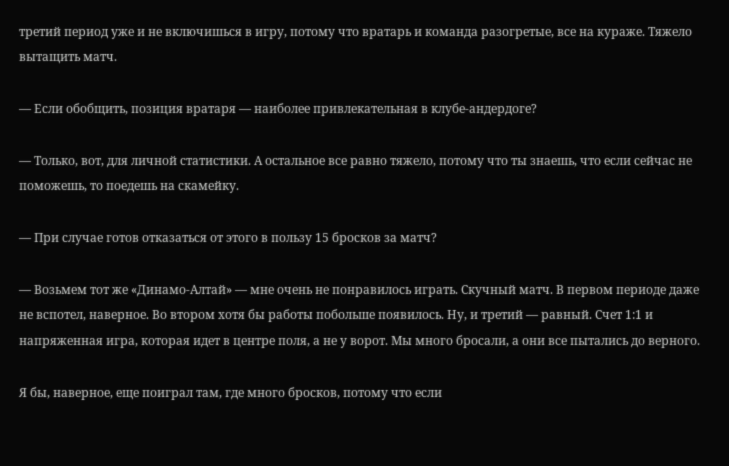третий период уже и не включишься в игру, потому что вратарь и команда разогретые, все на кураже. Тяжело вытащить матч.

— Если обобщить, позиция вратаря — наиболее привлекательная в клубе-андердоге?

— Только, вот, для личной статистики. А остальное все равно тяжело, потому что ты знаешь, что если сейчас не поможешь, то поедешь на скамейку.

— При случае готов отказаться от этого в пользу 15 бросков за матч?

— Возьмем тот же «Динамо-Алтай» — мне очень не понравилось играть. Скучный матч. В первом периоде даже не вспотел, наверное. Во втором хотя бы работы побольше появилось. Ну, и третий — равный. Счет 1:1 и напряженная игра, которая идет в центре поля, а не у ворот. Мы много бросали, а они все пытались до верного.

Я бы, наверное, еще поиграл там, где много бросков, потому что если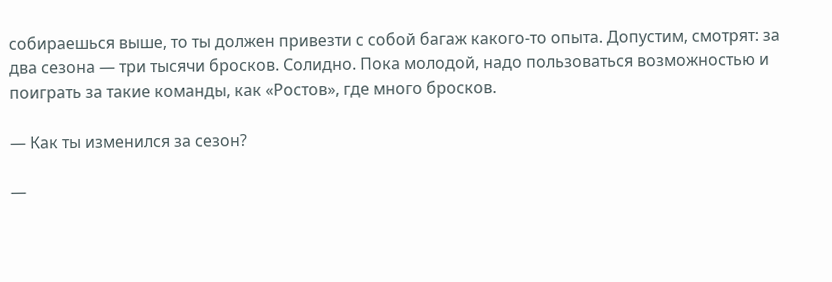собираешься выше, то ты должен привезти с собой багаж какого-то опыта. Допустим, смотрят: за два сезона — три тысячи бросков. Солидно. Пока молодой, надо пользоваться возможностью и поиграть за такие команды, как «Ростов», где много бросков.

— Как ты изменился за сезон?

—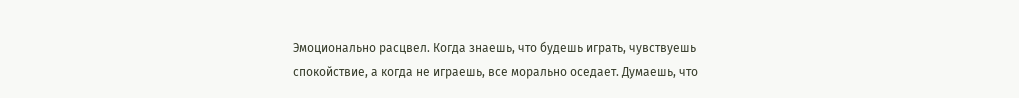Эмоционально расцвел. Когда знаешь, что будешь играть, чувствуешь спокойствие, а когда не играешь, все морально оседает. Думаешь, что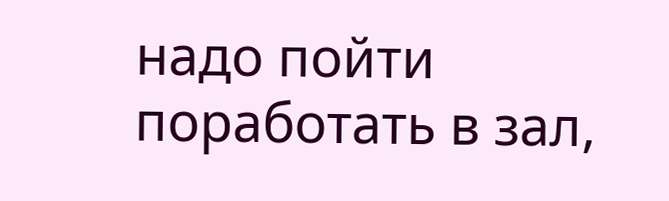надо пойти поработать в зал,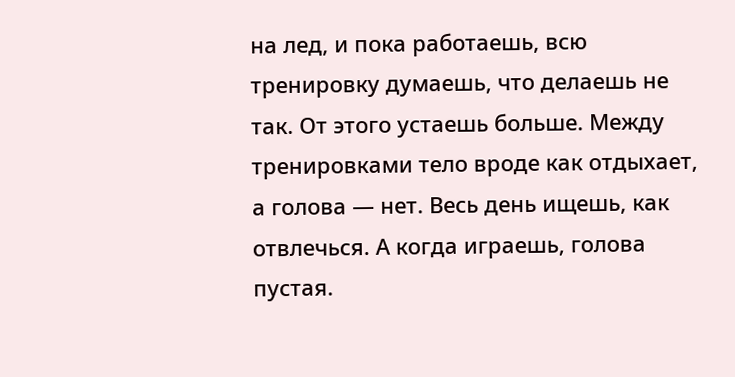на лед, и пока работаешь, всю тренировку думаешь, что делаешь не так. От этого устаешь больше. Между тренировками тело вроде как отдыхает, а голова — нет. Весь день ищешь, как отвлечься. А когда играешь, голова пустая.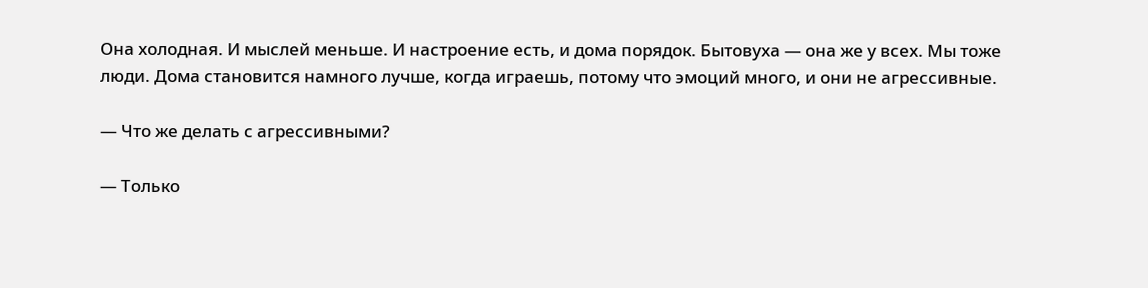Она холодная. И мыслей меньше. И настроение есть, и дома порядок. Бытовуха — она же у всех. Мы тоже люди. Дома становится намного лучше, когда играешь, потому что эмоций много, и они не агрессивные.

— Что же делать с агрессивными?

— Только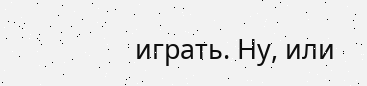играть. Ну, или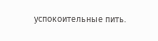успокоительные пить.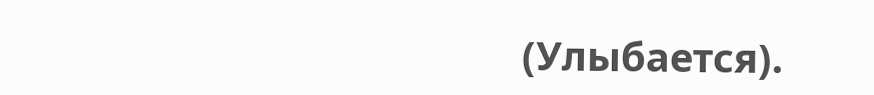(Улыбается).